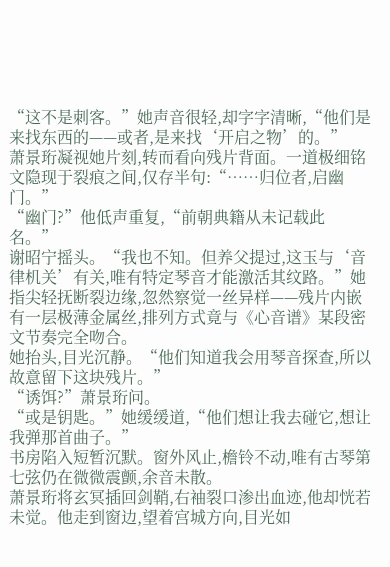“这不是刺客。”她声音很轻,却字字清晰,“他们是来找东西的——或者,是来找‘开启之物’的。”
萧景珩凝视她片刻,转而看向残片背面。一道极细铭文隐现于裂痕之间,仅存半句:“……归位者,启幽门。”
“幽门?”他低声重复,“前朝典籍从未记载此名。”
谢昭宁摇头。“我也不知。但养父提过,这玉与‘音律机关’有关,唯有特定琴音才能激活其纹路。”她指尖轻抚断裂边缘,忽然察觉一丝异样——残片内嵌有一层极薄金属丝,排列方式竟与《心音谱》某段密文节奏完全吻合。
她抬头,目光沉静。“他们知道我会用琴音探查,所以故意留下这块残片。”
“诱饵?”萧景珩问。
“或是钥匙。”她缓缓道,“他们想让我去碰它,想让我弹那首曲子。”
书房陷入短暂沉默。窗外风止,檐铃不动,唯有古琴第七弦仍在微微震颤,余音未散。
萧景珩将玄冥插回剑鞘,右袖裂口渗出血迹,他却恍若未觉。他走到窗边,望着宫城方向,目光如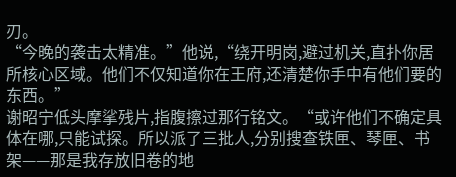刃。
“今晚的袭击太精准。”他说,“绕开明岗,避过机关,直扑你居所核心区域。他们不仅知道你在王府,还清楚你手中有他们要的东西。”
谢昭宁低头摩挲残片,指腹擦过那行铭文。“或许他们不确定具体在哪,只能试探。所以派了三批人,分别搜查铁匣、琴匣、书架——那是我存放旧卷的地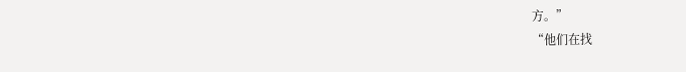方。”
“他们在找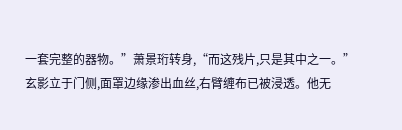一套完整的器物。”萧景珩转身,“而这残片,只是其中之一。”
玄影立于门侧,面罩边缘渗出血丝,右臂缠布已被浸透。他无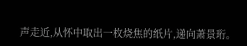声走近,从怀中取出一枚烧焦的纸片,递向萧景珩。